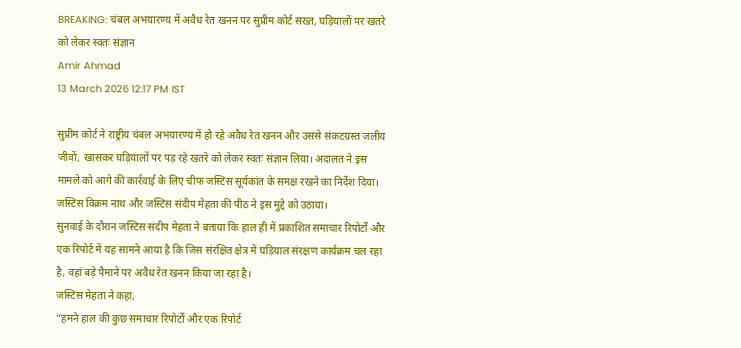BREAKING: चंबल अभयारण्य में अवैध रेत खनन पर सुप्रीम कोर्ट सख्त, घड़ियालों पर खतरे को लेकर स्वतः संज्ञान
Amir Ahmad
13 March 2026 12:17 PM IST

सुप्रीम कोर्ट ने राष्ट्रीय चंबल अभयारण्य में हो रहे अवैध रेत खनन और उससे संकटग्रस्त जलीय जीवों, खासकर घड़ियालों पर पड़ रहे खतरे को लेकर स्वतः संज्ञान लिया। अदालत ने इस मामले को आगे की कार्रवाई के लिए चीफ जस्टिस सूर्यकांत के समक्ष रखने का निर्देश दिया।
जस्टिस विक्रम नाथ और जस्टिस संदीप मेहता की पीठ ने इस मुद्दे को उठाया।
सुनवाई के दौरान जस्टिस संदीप मेहता ने बताया कि हाल ही में प्रकाशित समाचार रिपोर्टों और एक रिपोर्ट में यह सामने आया है कि जिस संरक्षित क्षेत्र में घड़ियाल संरक्षण कार्यक्रम चल रहा है, वहां बड़े पैमाने पर अवैध रेत खनन किया जा रहा है।
जस्टिस मेहता ने कहा,
“हमने हाल की कुछ समाचार रिपोर्टों और एक रिपोर्ट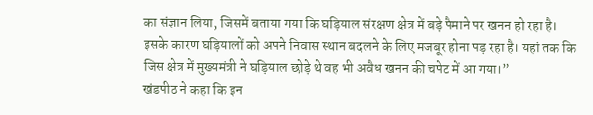का संज्ञान लिया, जिसमें बताया गया कि घड़ियाल संरक्षण क्षेत्र में बड़े पैमाने पर खनन हो रहा है। इसके कारण घड़ियालों को अपने निवास स्थान बदलने के लिए मजबूर होना पड़ रहा है। यहां तक कि जिस क्षेत्र में मुख्यमंत्री ने घड़ियाल छोड़े थे वह भी अवैध खनन की चपेट में आ गया।”
खंडपीठ ने कहा कि इन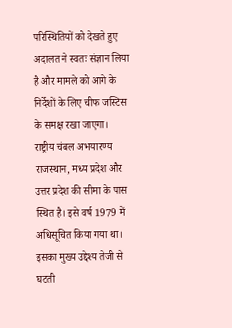परिस्थितियों को देखते हुए अदालत ने स्वतः संज्ञान लिया है और मामले को आगे के निर्देशों के लिए चीफ जस्टिस के समक्ष रखा जाएगा।
राष्ट्रीय चंबल अभयारण्य राजस्थान, मध्य प्रदेश और उत्तर प्रदेश की सीमा के पास स्थित है। इसे वर्ष 1979 में अधिसूचित किया गया था। इसका मुख्य उद्देश्य तेजी से घटती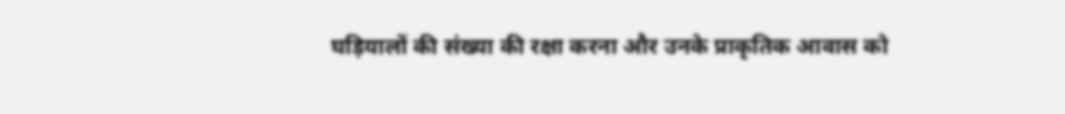घड़ियालों की संख्या की रक्षा करना और उनके प्राकृतिक आवास को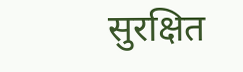सुरक्षित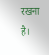रखना है।